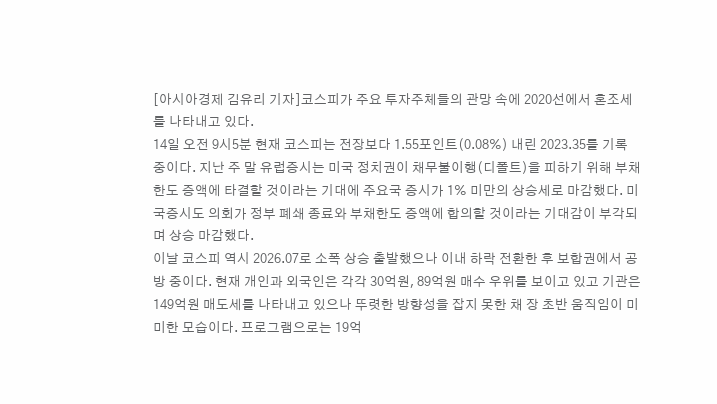[아시아경제 김유리 기자]코스피가 주요 투자주체들의 관망 속에 2020선에서 혼조세를 나타내고 있다.
14일 오전 9시5분 현재 코스피는 전장보다 1.55포인트(0.08%) 내린 2023.35를 기록 중이다. 지난 주 말 유럽증시는 미국 정치권이 채무불이행(디폴트)을 피하기 위해 부채한도 증액에 타결할 것이라는 기대에 주요국 증시가 1% 미만의 상승세로 마감했다. 미국증시도 의회가 정부 폐쇄 종료와 부채한도 증액에 합의할 것이라는 기대감이 부각되며 상승 마감했다.
이날 코스피 역시 2026.07로 소폭 상승 출발했으나 이내 하락 전환한 후 보합권에서 공방 중이다. 현재 개인과 외국인은 각각 30억원, 89억원 매수 우위를 보이고 있고 기관은 149억원 매도세를 나타내고 있으나 뚜렷한 방향성을 잡지 못한 채 장 초반 움직임이 미미한 모습이다. 프로그램으로는 19억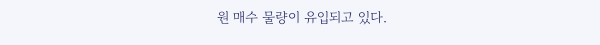원 매수 물량이 유입되고 있다.